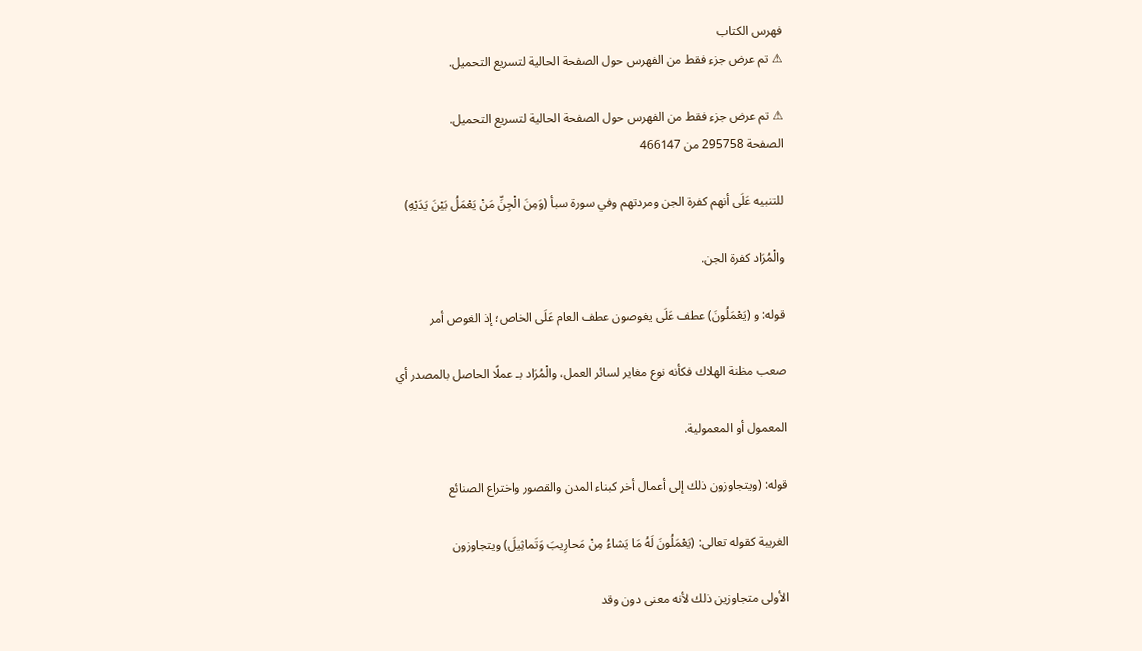فهرس الكتاب
⚠ تم عرض جزء فقط من الفهرس حول الصفحة الحالية لتسريع التحميل.

⚠ تم عرض جزء فقط من الفهرس حول الصفحة الحالية لتسريع التحميل.
الصفحة 295758 من 466147

للتنبيه عَلَى أنهم كفرة الجن ومردتهم وفي سورة سبأ (وَمِنَ الْجِنِّ مَنْ يَعْمَلُ بَيْنَ يَدَيْهِ)

والْمُرَاد كفرة الجن.

قوله: و (يَعْمَلُونَ) عطف عَلَى يغوصون عطف العام عَلَى الخاص؛ إذ الغوص أمر

صعب مظنة الهلاك فكأنه نوع مغاير لسائر العمل، والْمُرَاد بـ عملًا الحاصل بالمصدر أي

المعمول أو المعمولية.

قوله: (ويتجاوزون ذلك إلى أعمال أخر كبناء المدن والقصور واختراع الصنائع

الغريبة كقوله تعالى: (يَعْمَلُونَ لَهُ مَا يَشاءُ مِنْ مَحارِيبَ وَتَماثِيلَ) ويتجاوزون

الأولى متجاوزين ذلك لأنه معنى دون وقد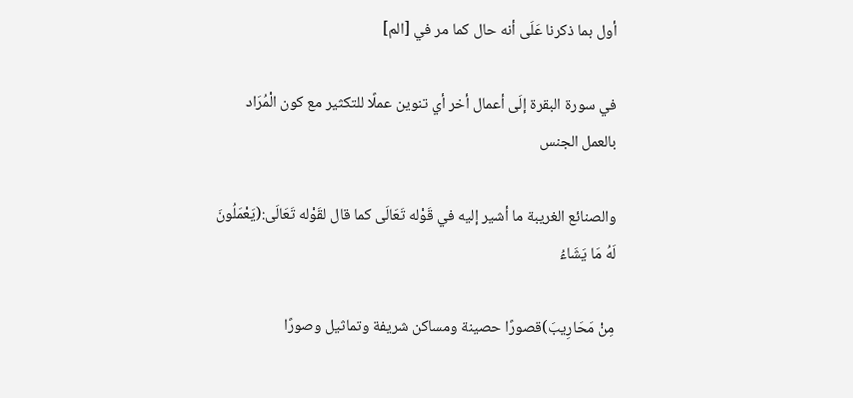أول بما ذكرنا عَلَى أنه حال كما مر في [الم]

في سورة البقرة إلَى أعمال أخر أي تنوين عملًا للتكثير مع كون الْمُرَاد بالعمل الجنس

والصنائع الغريبة ما أشير إليه في قَوْله تَعَالَى كما قال لقَوْله تَعَالَى:(يَعْمَلُونَ لَهُ مَا يَشَاءُ

مِنْ مَحَارِيبَ)قصورًا حصينة ومساكن شريفة وتماثيل وصورًا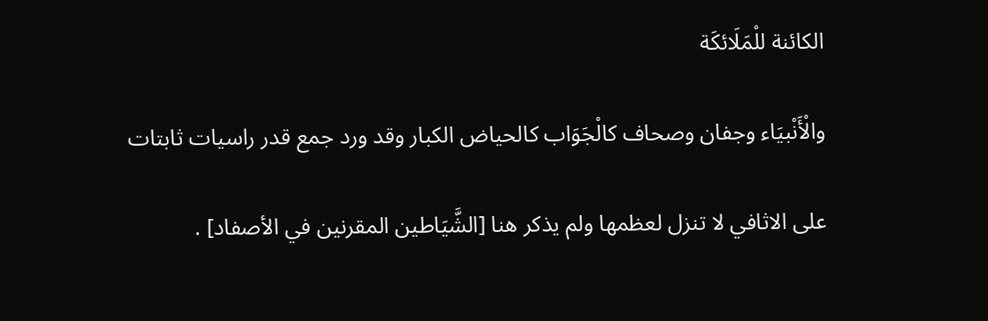الكائنة للْمَلَائكَة

والْأَنْبيَاء وجفان وصحاف كالْجَوَاب كالحياض الكبار وقد ورد جمع قدر راسيات ثابتات

على الاثافي لا تنزل لعظمها ولم يذكر هنا [الشَّيَاطين المقرنين في الأصفاد] .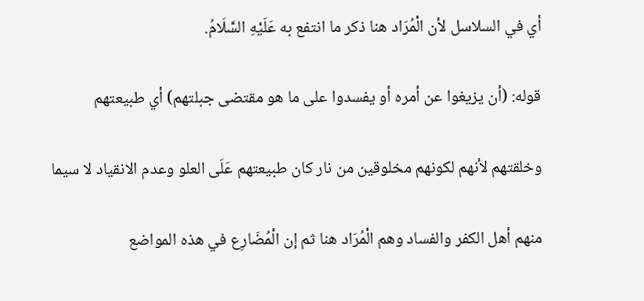أي في السلاسل لأن الْمُرَاد هنا ذكر ما انتفع به عَلَيْهِ السَّلَامُ.

قوله: (أن يزيغوا عن أمره أو يفسدوا على ما هو مقتضى جبلتهم) أي طبيعتهم

وخلقتهم لأنهم لكونهم مخلوقين من نار كان طبيعتهم عَلَى العلو وعدم الانقياد لا سيما

منهم أهل الكفر والفساد وهم الْمُرَاد هنا ثم إن الْمُضَارِع في هذه المواضع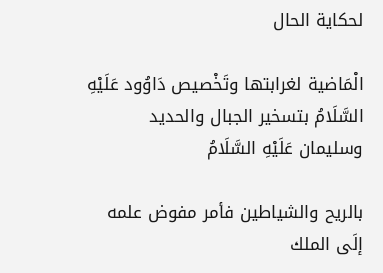لحكاية الحال

الْمَاضية لغرابتها وتَخْصيص دَاوُود عَلَيْهِ السَّلَامُ بتسخير الجبال والحديد وسليمان عَلَيْهِ السَّلَامُ

بالريح والشياطين فأمر مفوض علمه إلَى الملك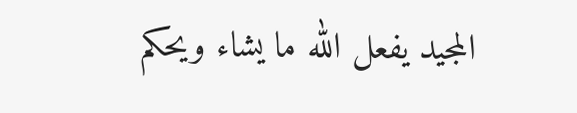المجيد يفعل الله ما يشاء ويحكم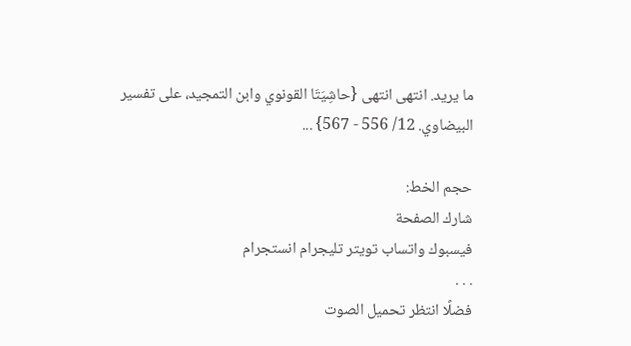ما يريد. انتهى انتهى {حاشِيَتَا القونوي وابن التمجيد، على تفسير البيضاوي. 12/ 556 - 567} ...

حجم الخط:
شارك الصفحة
فيسبوك واتساب تويتر تليجرام انستجرام
. . .
فضلًا انتظر تحميل الصوت